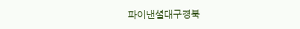파이낸셜대구경북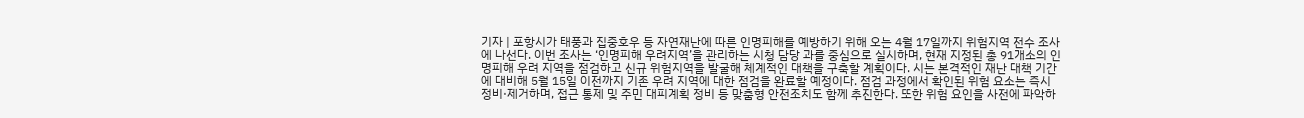기자 | 포항시가 태풍과 집중호우 등 자연재난에 따른 인명피해를 예방하기 위해 오는 4월 17일까지 위험지역 전수 조사에 나선다. 이번 조사는 ‘인명피해 우려지역’을 관리하는 시청 담당 과를 중심으로 실시하며, 현재 지정된 총 91개소의 인명피해 우려 지역을 점검하고 신규 위험지역을 발굴해 체계적인 대책을 구축할 계획이다. 시는 본격적인 재난 대책 기간에 대비해 5월 15일 이전까지 기존 우려 지역에 대한 점검을 완료할 예정이다. 점검 과정에서 확인된 위험 요소는 즉시 정비·제거하며, 접근 통제 및 주민 대피계획 정비 등 맞춤형 안전조치도 함께 추진한다. 또한 위험 요인을 사전에 파악하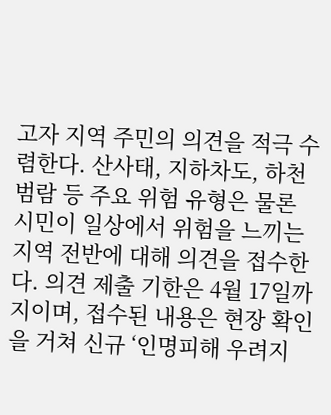고자 지역 주민의 의견을 적극 수렴한다. 산사태, 지하차도, 하천 범람 등 주요 위험 유형은 물론 시민이 일상에서 위험을 느끼는 지역 전반에 대해 의견을 접수한다. 의견 제출 기한은 4월 17일까지이며, 접수된 내용은 현장 확인을 거쳐 신규 ‘인명피해 우려지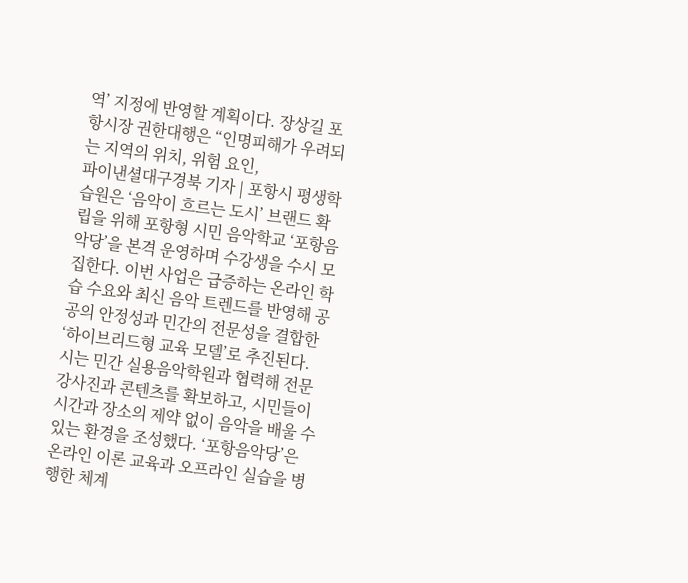역’ 지정에 반영할 계획이다. 장상길 포항시장 권한대행은 “인명피해가 우려되는 지역의 위치, 위험 요인,
파이낸셜대구경북 기자 | 포항시 평생학습원은 ‘음악이 흐르는 도시’ 브랜드 확립을 위해 포항형 시민 음악학교 ‘포항음악당’을 본격 운영하며 수강생을 수시 모집한다. 이번 사업은 급증하는 온라인 학습 수요와 최신 음악 트렌드를 반영해 공공의 안정성과 민간의 전문성을 결합한 ‘하이브리드형 교육 모델’로 추진된다. 시는 민간 실용음악학원과 협력해 전문 강사진과 콘텐츠를 확보하고, 시민들이 시간과 장소의 제약 없이 음악을 배울 수 있는 환경을 조성했다. ‘포항음악당’은 온라인 이론 교육과 오프라인 실습을 병행한 체계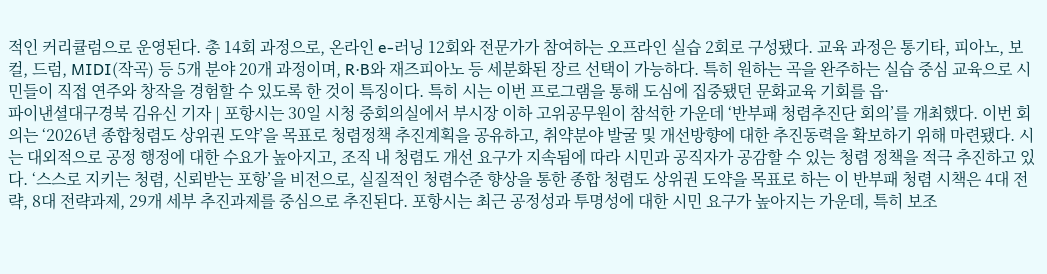적인 커리큘럼으로 운영된다. 총 14회 과정으로, 온라인 e-러닝 12회와 전문가가 참여하는 오프라인 실습 2회로 구성됐다. 교육 과정은 통기타, 피아노, 보컬, 드럼, MIDI(작곡) 등 5개 분야 20개 과정이며, R·B와 재즈피아노 등 세분화된 장르 선택이 가능하다. 특히 원하는 곡을 완주하는 실습 중심 교육으로 시민들이 직접 연주와 창작을 경험할 수 있도록 한 것이 특징이다. 특히 시는 이번 프로그램을 통해 도심에 집중됐던 문화교육 기회를 읍·
파이낸셜대구경북 김유신 기자 | 포항시는 30일 시청 중회의실에서 부시장 이하 고위공무원이 참석한 가운데 ‘반부패 청렴추진단 회의’를 개최했다. 이번 회의는 ‘2026년 종합청렴도 상위권 도약’을 목표로 청렴정책 추진계획을 공유하고, 취약분야 발굴 및 개선방향에 대한 추진동력을 확보하기 위해 마련됐다. 시는 대외적으로 공정 행정에 대한 수요가 높아지고, 조직 내 청렴도 개선 요구가 지속됨에 따라 시민과 공직자가 공감할 수 있는 청렴 정책을 적극 추진하고 있다. ‘스스로 지키는 청렴, 신뢰받는 포항’을 비전으로, 실질적인 청렴수준 향상을 통한 종합 청렴도 상위권 도약을 목표로 하는 이 반부패 청렴 시책은 4대 전략, 8대 전략과제, 29개 세부 추진과제를 중심으로 추진된다. 포항시는 최근 공정성과 투명성에 대한 시민 요구가 높아지는 가운데, 특히 보조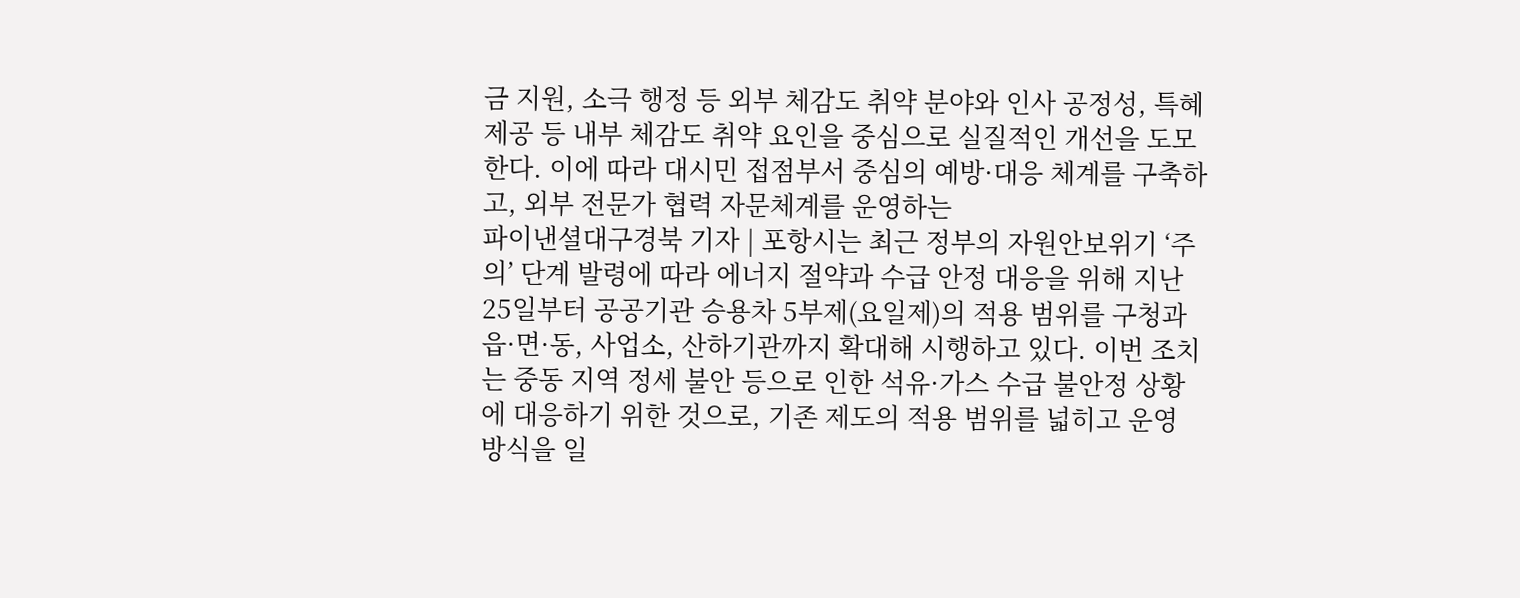금 지원, 소극 행정 등 외부 체감도 취약 분야와 인사 공정성, 특혜 제공 등 내부 체감도 취약 요인을 중심으로 실질적인 개선을 도모한다. 이에 따라 대시민 접점부서 중심의 예방·대응 체계를 구축하고, 외부 전문가 협력 자문체계를 운영하는
파이낸셜대구경북 기자 | 포항시는 최근 정부의 자원안보위기 ‘주의’ 단계 발령에 따라 에너지 절약과 수급 안정 대응을 위해 지난 25일부터 공공기관 승용차 5부제(요일제)의 적용 범위를 구청과 읍·면·동, 사업소, 산하기관까지 확대해 시행하고 있다. 이번 조치는 중동 지역 정세 불안 등으로 인한 석유·가스 수급 불안정 상황에 대응하기 위한 것으로, 기존 제도의 적용 범위를 넓히고 운영 방식을 일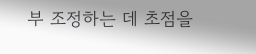부 조정하는 데 초점을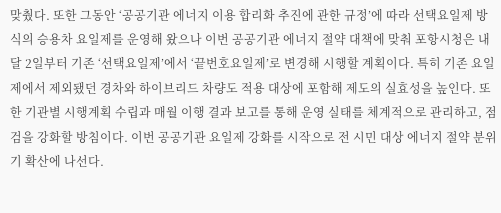맞췄다. 또한 그동안 ‘공공기관 에너지 이용 합리화 추진에 관한 규정’에 따라 선택요일제 방식의 승용차 요일제를 운영해 왔으나 이번 공공기관 에너지 절약 대책에 맞춰 포항시청은 내달 2일부터 기존 ‘선택요일제’에서 ‘끝번호요일제’로 변경해 시행할 계획이다. 특히 기존 요일제에서 제외됐던 경차와 하이브리드 차량도 적용 대상에 포함해 제도의 실효성을 높인다. 또한 기관별 시행계획 수립과 매월 이행 결과 보고를 통해 운영 실태를 체계적으로 관리하고, 점검을 강화할 방침이다. 이번 공공기관 요일제 강화를 시작으로 전 시민 대상 에너지 절약 분위기 확산에 나선다.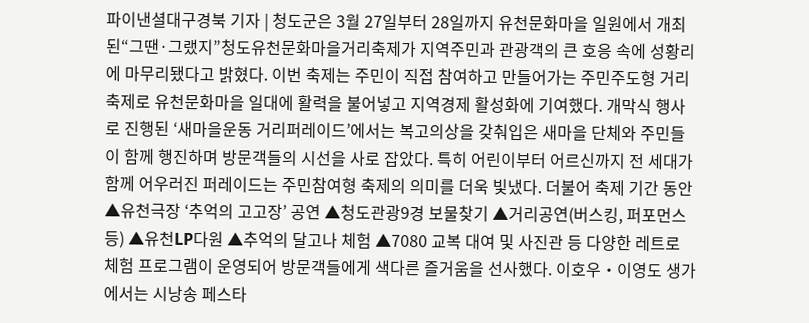파이낸셜대구경북 기자 | 청도군은 3월 27일부터 28일까지 유천문화마을 일원에서 개최된“그땐·그랬지”청도유천문화마을거리축제가 지역주민과 관광객의 큰 호응 속에 성황리에 마무리됐다고 밝혔다. 이번 축제는 주민이 직접 참여하고 만들어가는 주민주도형 거리축제로 유천문화마을 일대에 활력을 불어넣고 지역경제 활성화에 기여했다. 개막식 행사로 진행된 ‘새마을운동 거리퍼레이드’에서는 복고의상을 갖춰입은 새마을 단체와 주민들이 함께 행진하며 방문객들의 시선을 사로 잡았다. 특히 어린이부터 어르신까지 전 세대가 함께 어우러진 퍼레이드는 주민참여형 축제의 의미를 더욱 빛냈다. 더불어 축제 기간 동안 ▲유천극장 ‘추억의 고고장’ 공연 ▲청도관광9경 보물찾기 ▲거리공연(버스킹, 퍼포먼스 등) ▲유천LP다원 ▲추억의 달고나 체험 ▲7080 교복 대여 및 사진관 등 다양한 레트로 체험 프로그램이 운영되어 방문객들에게 색다른 즐거움을 선사했다. 이호우‧이영도 생가에서는 시낭송 페스타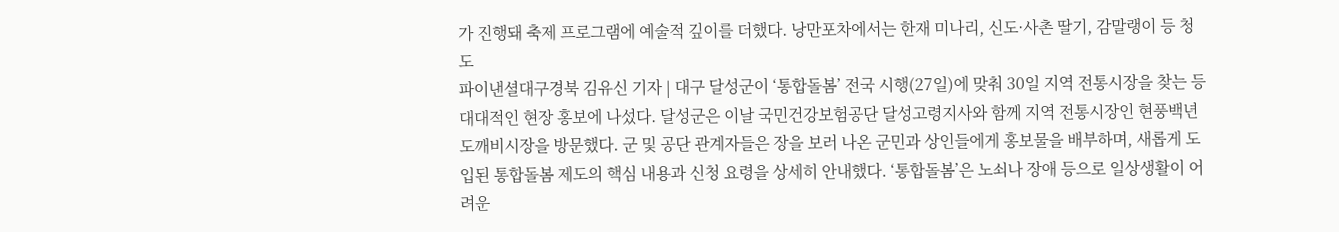가 진행돼 축제 프로그램에 예술적 깊이를 더했다. 낭만포차에서는 한재 미나리, 신도·사촌 딸기, 감말랭이 등 청도
파이낸셜대구경북 김유신 기자 | 대구 달성군이 ‘통합돌봄’ 전국 시행(27일)에 맞춰 30일 지역 전통시장을 찾는 등 대대적인 현장 홍보에 나섰다. 달성군은 이날 국민건강보험공단 달성고령지사와 함께 지역 전통시장인 현풍백년도깨비시장을 방문했다. 군 및 공단 관계자들은 장을 보러 나온 군민과 상인들에게 홍보물을 배부하며, 새롭게 도입된 통합돌봄 제도의 핵심 내용과 신청 요령을 상세히 안내했다. ‘통합돌봄’은 노쇠나 장애 등으로 일상생활이 어려운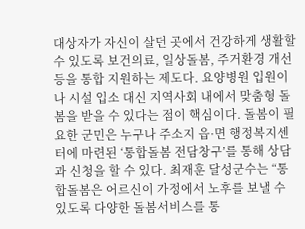대상자가 자신이 살던 곳에서 건강하게 생활할 수 있도록 보건의료, 일상돌봄, 주거환경 개선 등을 통합 지원하는 제도다. 요양병원 입원이나 시설 입소 대신 지역사회 내에서 맞춤형 돌봄을 받을 수 있다는 점이 핵심이다. 돌봄이 필요한 군민은 누구나 주소지 읍·면 행정복지센터에 마련된 ‘통합돌봄 전담창구’를 통해 상담과 신청을 할 수 있다. 최재훈 달성군수는 “통합돌봄은 어르신이 가정에서 노후를 보낼 수 있도록 다양한 돌봄서비스를 통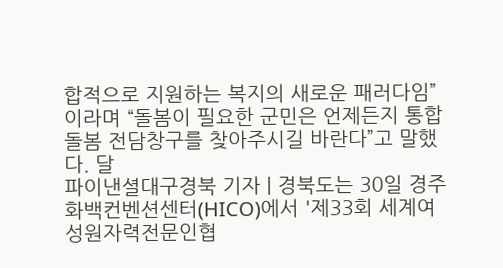합적으로 지원하는 복지의 새로운 패러다임”이라며 “돌봄이 필요한 군민은 언제든지 통합돌봄 전담창구를 찾아주시길 바란다”고 말했다. 달
파이낸셜대구경북 기자 | 경북도는 30일 경주 화백컨벤션센터(HICO)에서 '제33회 세계여성원자력전문인협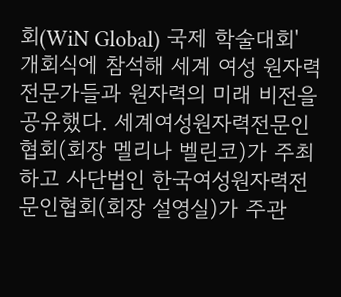회(WiN Global) 국제 학술대회' 개회식에 참석해 세계 여성 원자력 전문가들과 원자력의 미래 비전을 공유했다. 세계여성원자력전문인협회(회장 멜리나 벨린코)가 주최하고 사단법인 한국여성원자력전문인협회(회장 설영실)가 주관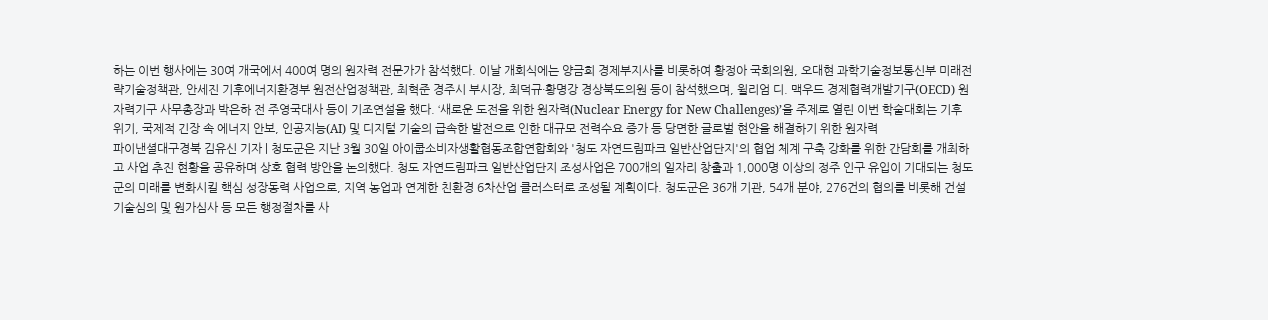하는 이번 행사에는 30여 개국에서 400여 명의 원자력 전문가가 참석했다. 이날 개회식에는 양금희 경제부지사를 비롯하여 황정아 국회의원, 오대현 과학기술정보통신부 미래전략기술정책관, 안세진 기후에너지환경부 원전산업정책관, 최혁준 경주시 부시장, 최덕규·황명강 경상북도의원 등이 참석했으며, 윌리엄 디. 맥우드 경제협력개발기구(OECD) 원자력기구 사무총장과 박은하 전 주영국대사 등이 기조연설을 했다. ‘새로운 도전을 위한 원자력(Nuclear Energy for New Challenges)’을 주제로 열린 이번 학술대회는 기후 위기, 국제적 긴장 속 에너지 안보, 인공지능(AI) 및 디지털 기술의 급속한 발전으로 인한 대규모 전력수요 증가 등 당면한 글로벌 현안을 해결하기 위한 원자력
파이낸셜대구경북 김유신 기자 | 청도군은 지난 3월 30일 아이쿱소비자생활협동조합연합회와 '청도 자연드림파크 일반산업단지'의 협업 체계 구축 강화를 위한 간담회를 개최하고 사업 추진 현황을 공유하며 상호 협력 방안을 논의했다. 청도 자연드림파크 일반산업단지 조성사업은 700개의 일자리 창출과 1,000명 이상의 정주 인구 유입이 기대되는 청도군의 미래를 변화시킬 핵심 성장동력 사업으로, 지역 농업과 연계한 친환경 6차산업 클러스터로 조성될 계획이다. 청도군은 36개 기관, 54개 분야, 276건의 협의를 비롯해 건설기술심의 및 원가심사 등 모든 행정절차를 사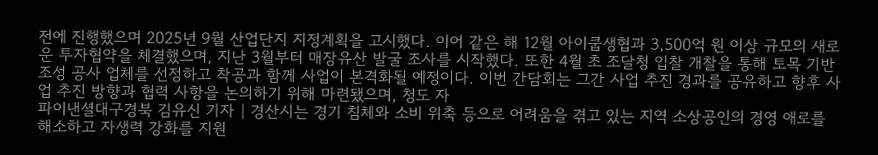전에 진행했으며 2025년 9월 산업단지 지정계획을 고시했다. 이어 같은 해 12월 아이쿱생협과 3,500억 원 이상 규모의 새로운 투자협약을 체결했으며, 지난 3월부터 매장유산 발굴 조사를 시작했다. 또한 4월 초 조달청 입찰 개찰을 통해 토목 기반 조성 공사 업체를 선정하고 착공과 함께 사업이 본격화될 예정이다. 이번 간담회는 그간 사업 추진 경과를 공유하고 향후 사업 추진 방향과 협력 사항을 논의하기 위해 마련됐으며, 청도 자
파이낸셜대구경북 김유신 기자 | 경산시는 경기 침체와 소비 위축 등으로 어려움을 겪고 있는 지역 소상공인의 경영 애로를 해소하고 자생력 강화를 지원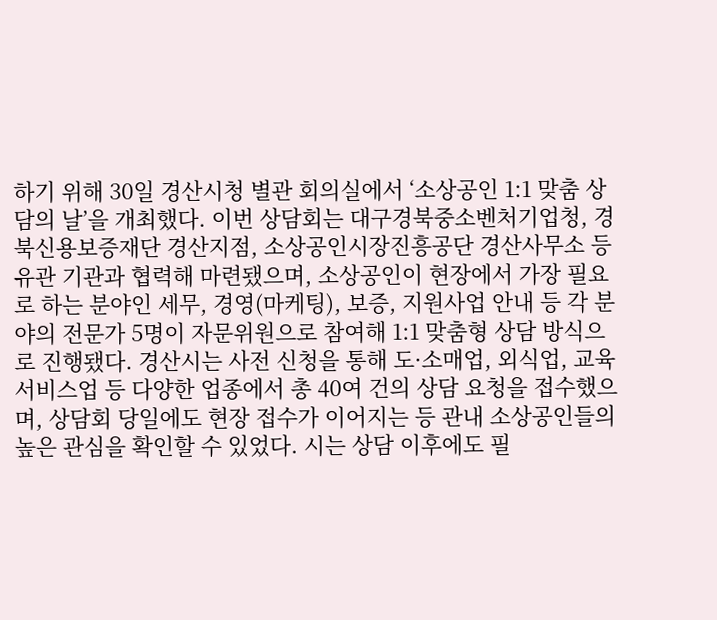하기 위해 30일 경산시청 별관 회의실에서 ‘소상공인 1:1 맞춤 상담의 날’을 개최했다. 이번 상담회는 대구경북중소벤처기업청, 경북신용보증재단 경산지점, 소상공인시장진흥공단 경산사무소 등 유관 기관과 협력해 마련됐으며, 소상공인이 현장에서 가장 필요로 하는 분야인 세무, 경영(마케팅), 보증, 지원사업 안내 등 각 분야의 전문가 5명이 자문위원으로 참여해 1:1 맞춤형 상담 방식으로 진행됐다. 경산시는 사전 신청을 통해 도·소매업, 외식업, 교육서비스업 등 다양한 업종에서 총 40여 건의 상담 요청을 접수했으며, 상담회 당일에도 현장 접수가 이어지는 등 관내 소상공인들의 높은 관심을 확인할 수 있었다. 시는 상담 이후에도 필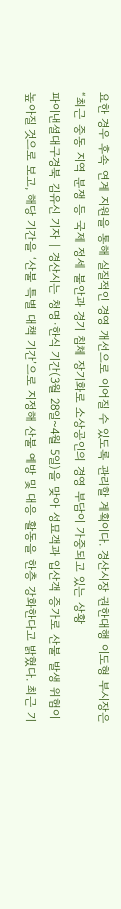요한 경우 후속 연계 지원을 통해 실질적인 경영 개선으로 이어질 수 있도록 관리할 계획이다. 경산시장 권한대행 이도형 부시장은 “최근 중동 지역 분쟁 등 국제 정세 불안과 경기 침체 장기화로 소상공인의 경영 부담이 가중되고 있는 상황
파이낸셜대구경북 김유신 기자 | 경산시는 청명·한식 기간(3월 28일~4월 5일)을 맞아 성묘객과 입산객 증가로 산불 발생 위험이 높아질 것으로 보고, 해당 기간을 ‘산불 특별 대책 기간’으로 지정해 산불 예방 및 대응 활동을 한층 강화한다고 밝혔다. 최근 기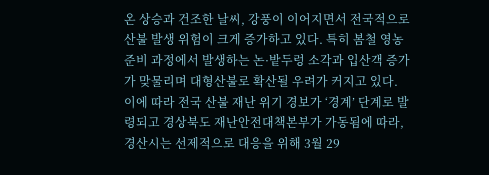온 상승과 건조한 날씨, 강풍이 이어지면서 전국적으로 산불 발생 위험이 크게 증가하고 있다. 특히 봄철 영농 준비 과정에서 발생하는 논·밭두렁 소각과 입산객 증가가 맞물리며 대형산불로 확산될 우려가 커지고 있다. 이에 따라 전국 산불 재난 위기 경보가 ‘경계’ 단계로 발령되고 경상북도 재난안전대책본부가 가동됨에 따라, 경산시는 선제적으로 대응을 위해 3월 29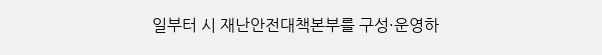일부터 시 재난안전대책본부를 구성·운영하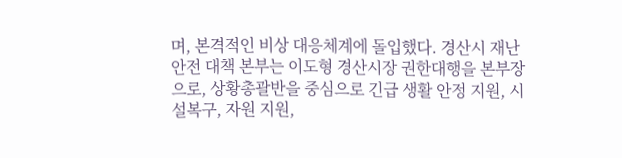며, 본격적인 비상 대응체계에 돌입했다. 경산시 재난 안전 대책 본부는 이도형 경산시장 권한대행을 본부장으로, 상황총괄반을 중심으로 긴급 생활 안정 지원, 시설복구, 자원 지원,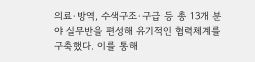의료·방역, 수색구조·구급 등 총 13개 분야 실무반을 편성해 유기적인 협력체계를 구축했다. 이를 통해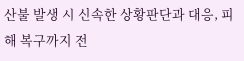산불 발생 시 신속한 상황판단과 대응, 피해 복구까지 전